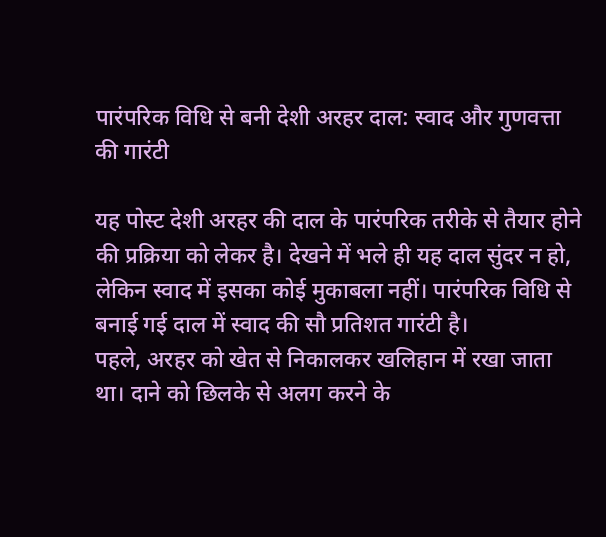पारंपरिक विधि से बनी देशी अरहर दाल: स्वाद और गुणवत्ता की गारंटी

यह पोस्ट देशी अरहर की दाल के पारंपरिक तरीके से तैयार होने की प्रक्रिया को लेकर है। देखने में भले ही यह दाल सुंदर न हो, लेकिन स्वाद में इसका कोई मुकाबला नहीं। पारंपरिक विधि से बनाई गई दाल में स्वाद की सौ प्रतिशत गारंटी है।
पहले, अरहर को खेत से निकालकर खलिहान में रखा जाता था। दाने को छिलके से अलग करने के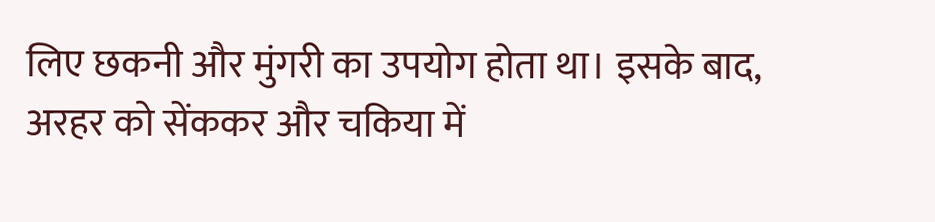लिए छकनी और मुंगरी का उपयोग होता था। इसके बाद, अरहर को सेंककर और चकिया में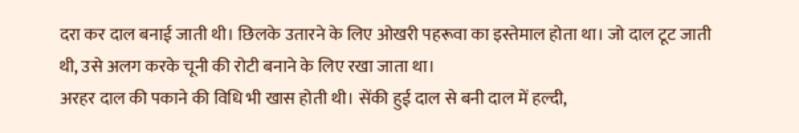दरा कर दाल बनाई जाती थी। छिलके उतारने के लिए ओखरी पहरूवा का इस्तेमाल होता था। जो दाल टूट जाती थी, उसे अलग करके चूनी की रोटी बनाने के लिए रखा जाता था।
अरहर दाल की पकाने की विधि भी खास होती थी। सेंकी हुई दाल से बनी दाल में हल्दी,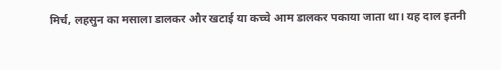मिर्च, लहसुन का मसाला डालकर और खटाई या कच्चे आम डालकर पकाया जाता था। यह दाल इतनी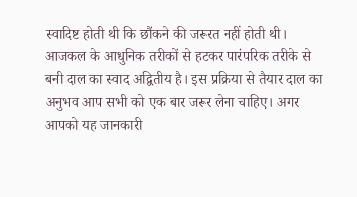स्वादिष्ट होती थी कि छौंकने की जरूरत नहीं होती थी।
आजकल के आधुनिक तरीकों से हटकर पारंपरिक तरीके से बनी दाल का स्वाद अद्वितीय है। इस प्रक्रिया से तैयार दाल का अनुभव आप सभी को एक बार जरूर लेना चाहिए। अगर आपको यह जानकारी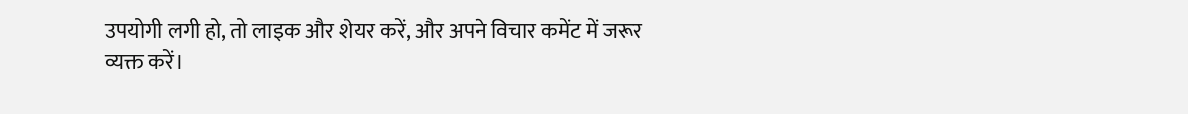उपयोगी लगी हो, तो लाइक और शेयर करें, और अपने विचार कमेंट में जरूर व्यक्त करें।